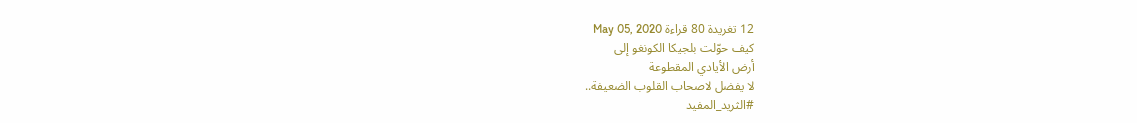12 تغريدة 80 قراءة May 05, 2020
كيف حوّلت بلجيكا الكونغو إلى
أرض الأيادي المقطوعة
لا يفضل لاصحاب القلوب الضعيفة..
#الثريد_المفيد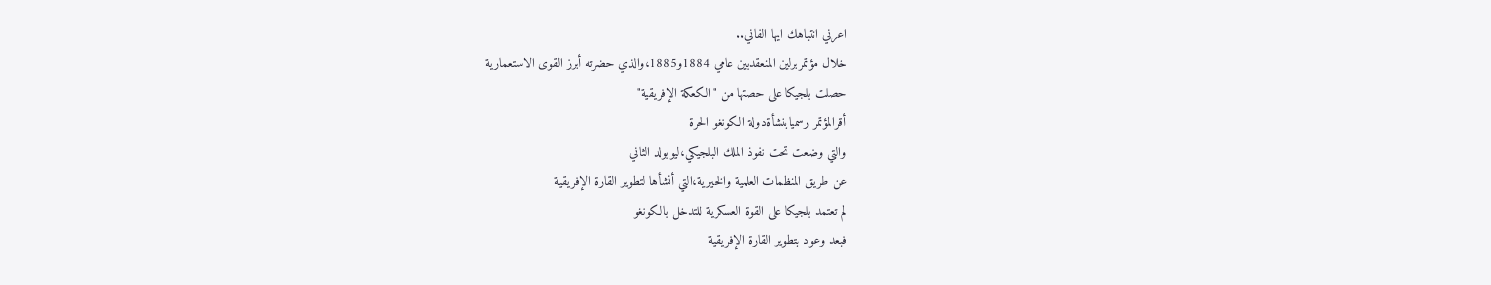اعرني انتباهك ايها الفاني..
خلال مؤتمربرلين المنعقدبين عامي 1884و1885،والذي حضرته أبرز القوى الاستعمارية
حصلت بلجيكا على حصتها من "الكعكة الإفريقية"
أقرالمؤتمر رسميابنشأةدولة الكونغو الحرة
والتي وضعت تحت نفوذ الملك البلجيكي،ليوبولد الثاني
عن طريق المنظمات العلمية والخيرية،التي أنشأها لتطوير القارة الإفريقية
لم تعتمد بلجيكا على القوة العسكرية للتدخل بالكونغو
فبعد وعود بتطوير القارة الإفريقية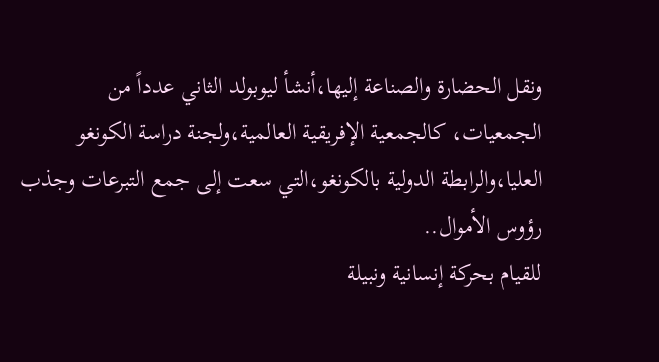ونقل الحضارة والصناعة إليها،أنشأ ليوبولد الثاني عدداً من الجمعيات، كالجمعية الإفريقية العالمية،ولجنة دراسة الكونغو العليا،والرابطة الدولية بالكونغو،التي سعت إلى جمع التبرعات وجذب رؤوس الأموال..
للقيام بحركة إنسانية ونبيلة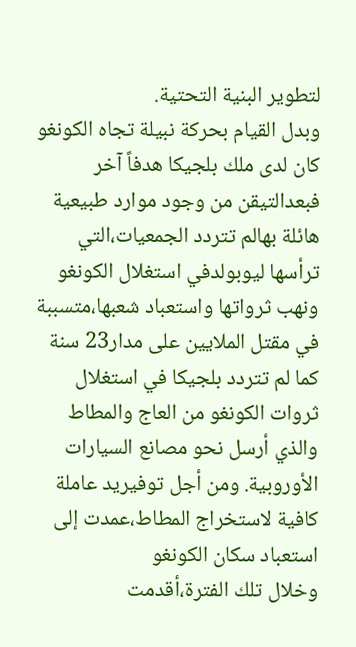لتطوير البنية التحتية.
وبدل القيام بحركة نبيلة تجاه الكونغو
كان لدى ملك بلجيكا هدفاً آخر
فبعدالتيقن من وجود موارد طبيعية هائلة بهالم تتردد الجمعيات،التي ترأسها ليوبولدفي استغلال الكونغو ونهب ثرواتها واستعباد شعبها،متسببة في مقتل الملايين على مدار23 سنة
كما لم تتردد بلجيكا في استغلال ثروات الكونغو من العاج والمطاط والذي أرسل نحو مصانع السيارات الأوروبية. ومن أجل توفيريد عاملة كافية لاستخراج المطاط،عمدت إلى استعباد سكان الكونغو
وخلال تلك الفترة،أقدمت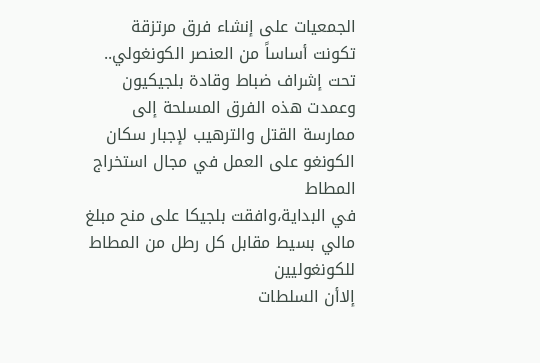الجمعيات على إنشاء فرق مرتزقة تكونت أساساً من العنصر الكونغولي..
تحت إشراف ضباط وقادة بلجيكيون
وعمدت هذه الفرق المسلحة إلى ممارسة القتل والترهيب لإجبار سكان الكونغو على العمل في مجال استخراج المطاط
في البداية،وافقت بلجيكا على منح مبلغ مالي بسيط مقابل كل رطل من المطاط للكونغوليين
إلاأن السلطات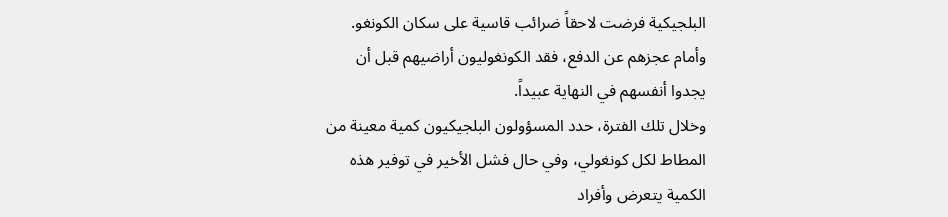البلجيكية فرضت لاحقاً ضرائب قاسية على سكان الكونغو.
وأمام عجزهم عن الدفع، فقد الكونغوليون أراضيهم قبل أن يجدوا أنفسهم في النهاية عبيداً.
وخلال تلك الفترة، حدد المسؤولون البلجيكيون كمية معينة من المطاط لكل كونغولي، وفي حال فشل الأخير في توفير هذه الكمية يتعرض وأفراد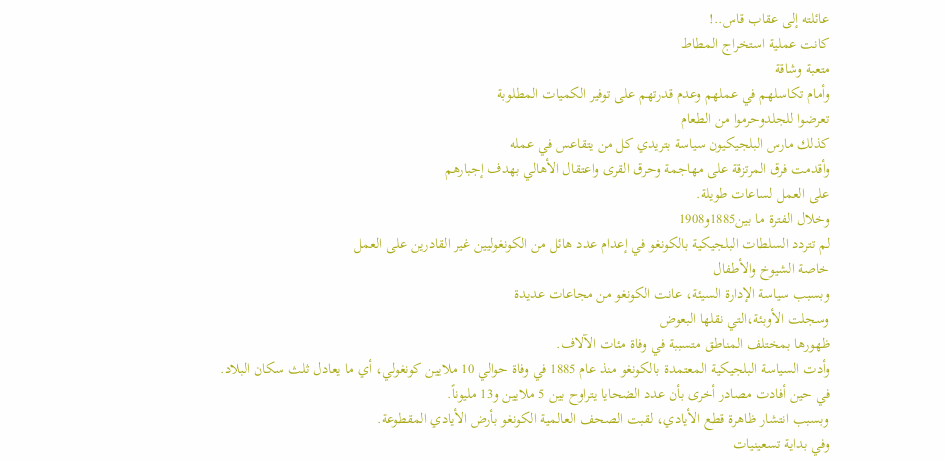عائلته إلى عقاب قاس..!
كانت عملية استخراج المطاط
متعبة وشاقة
وأمام تكاسلهم في عملهم وعدم قدرتهم على توفير الكميات المطلوبة
تعرضوا للجلدوحرموا من الطعام
كذلك مارس البلجيكيون سياسة بتريدي كل من يتقاعس في عمله
وأقدمت فرق المرتزقة على مهاجمة وحرق القرى واعتقال الأهالي بهدف إجبارهم
على العمل لساعات طويلة.
وخلال الفترة ما بين1885و1908
لم تتردد السلطات البلجيكية بالكونغو في إعدام عدد هائل من الكونغوليين غير القادرين على العمل
خاصة الشيوخ والأطفال
وبسبب سياسة الإدارة السيئة، عانت الكونغو من مجاعات عديدة
وسجلت الأوبئة،التي نقلها البعوض
ظهورها بمختلف المناطق متسببة في وفاة مئات الآلاف.
وأدت السياسة البلجيكية المعتمدة بالكونغو منذ عام 1885 في وفاة حوالي 10 ملايين كونغولي، أي ما يعادل ثلث سكان البلاد.
في حين أفادت مصادر أخرى بأن عدد الضحايا يتراوح بين 5 ملايين و13 مليوناً.
وبسبب انتشار ظاهرة قطع الأيادي، لقبت الصحف العالمية الكونغو بأرض الأيادي المقطوعة.
وفي بداية تسعينيات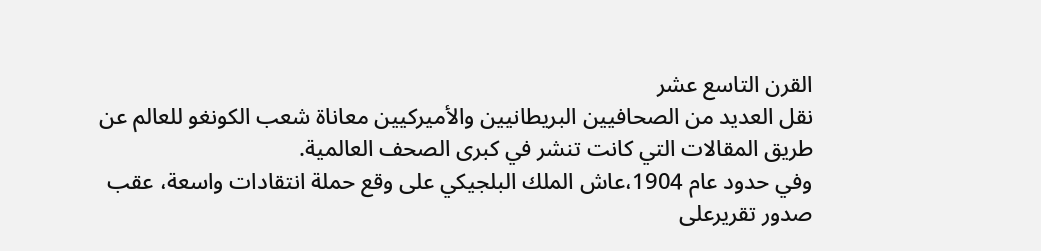القرن التاسع عشر
نقل العديد من الصحافيين البريطانيين والأميركيين معاناة شعب الكونغو للعالم عن طريق المقالات التي كانت تنشر في كبرى الصحف العالمية.
وفي حدود عام 1904،عاش الملك البلجيكي على وقع حملة انتقادات واسعة، عقب صدور تقريرعلى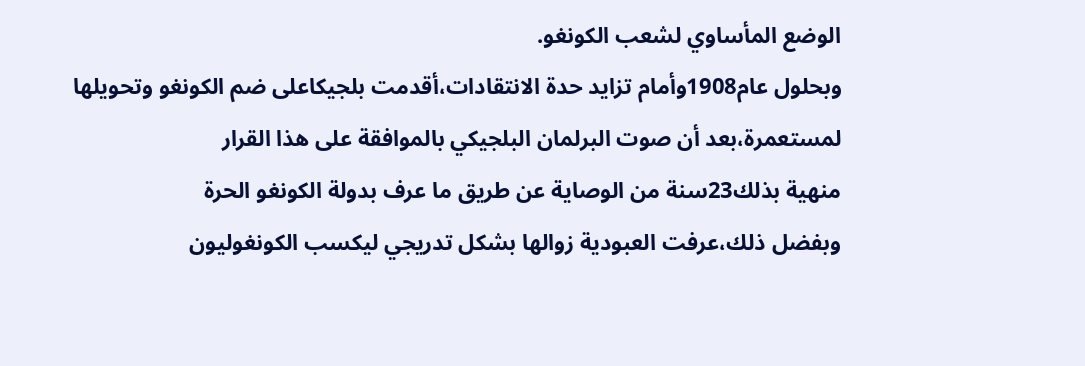الوضع المأساوي لشعب الكونغو.
وبحلول عام1908وأمام تزايد حدة الانتقادات،أقدمت بلجيكاعلى ضم الكونغو وتحويلها لمستعمرة،بعد أن صوت البرلمان البلجيكي بالموافقة على هذا القرار
منهية بذلك23سنة من الوصاية عن طريق ما عرف بدولة الكونغو الحرة
وبفضل ذلك،عرفت العبودية زوالها بشكل تدريجي ليكسب الكونغوليون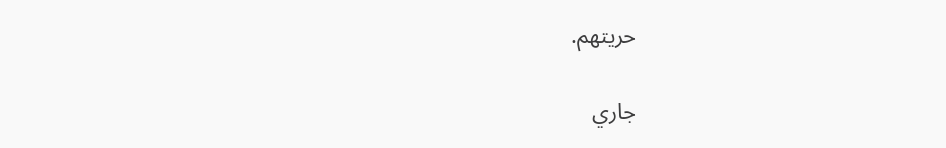حريتهم.

جاري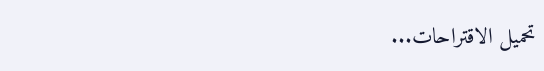تحميل الاقتراحات...